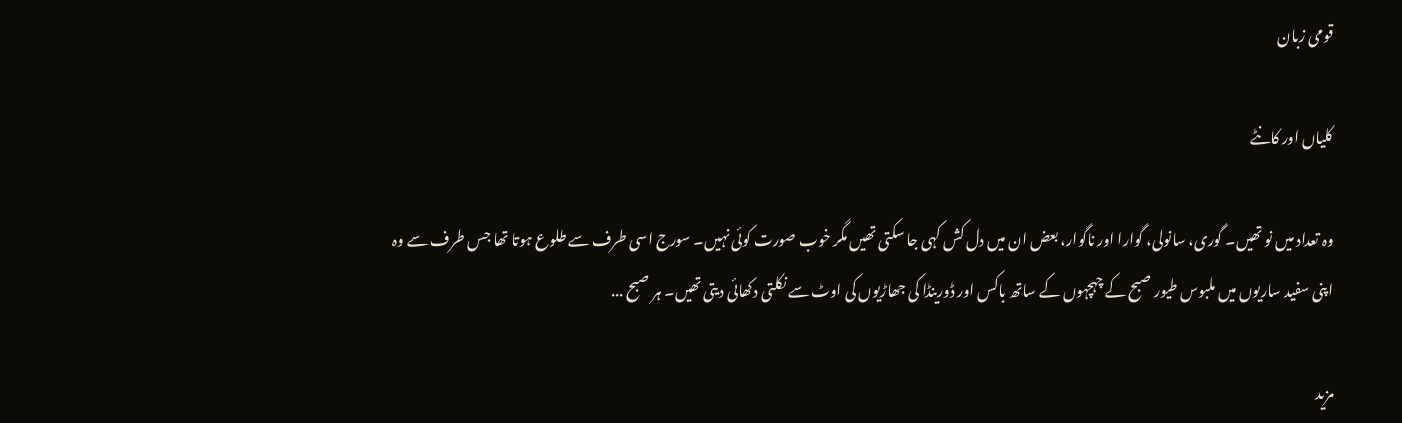قومی زبان

کلیاں اور کانٹے

وہ تعداد میں نو تھیں۔ گوری، سانولی، گوارا اور ناگوار، بعض ان میں دل کش کہی جا سکتی تھیں مگر خوب صورت کوئی نہیں۔ سورج اسی طرف سے طلوع ہوتا تھا جس طرف سے وہ اپنی سفید ساریوں میں ملبوس طیور صبح کے چہچہوں کے ساتھ باکس اور ڈورینڈا کی جھاڑیوں کی اوٹ سے نکلتی دکھائی دیتی تھیں۔ ہر صبح ...

مزید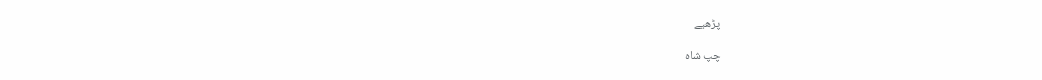پڑھیے

چپ شاہ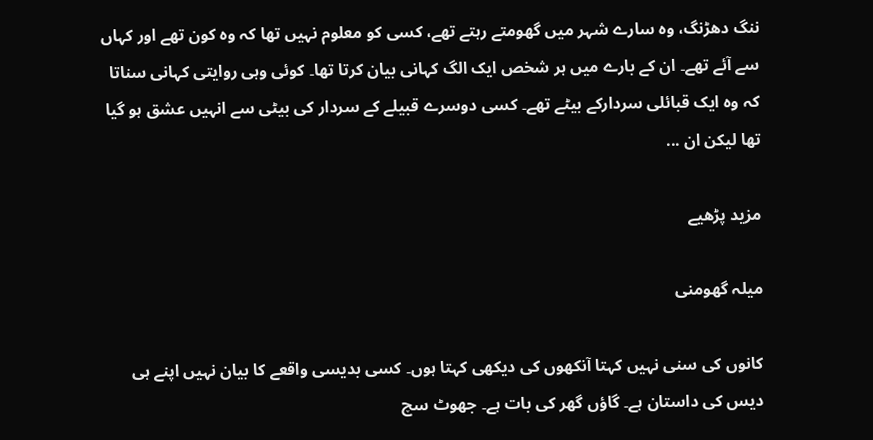ننگ دھڑنگ، وہ سارے شہر میں گھومتے رہتے تھے، کسی کو معلوم نہیں تھا کہ وہ کون تھے اور کہاں سے آئے تھے۔ ان کے بارے میں ہر شخص ایک الگ کہانی بیان کرتا تھا۔ کوئی وہی روایتی کہانی سناتا کہ وہ ایک قبائلی سردارکے بیٹے تھے۔ کسی دوسرے قبیلے کے سردار کی بیٹی سے انہیں عشق ہو گیا تھا لیکن ان ...

مزید پڑھیے

میلہ گھومنی

کانوں کی سنی نہیں کہتا آنکھوں کی دیکھی کہتا ہوں۔ کسی بدیسی واقعے کا بیان نہیں اپنے ہی دیس کی داستان ہے۔ گاؤں گھر کی بات ہے۔ جھوٹ سچ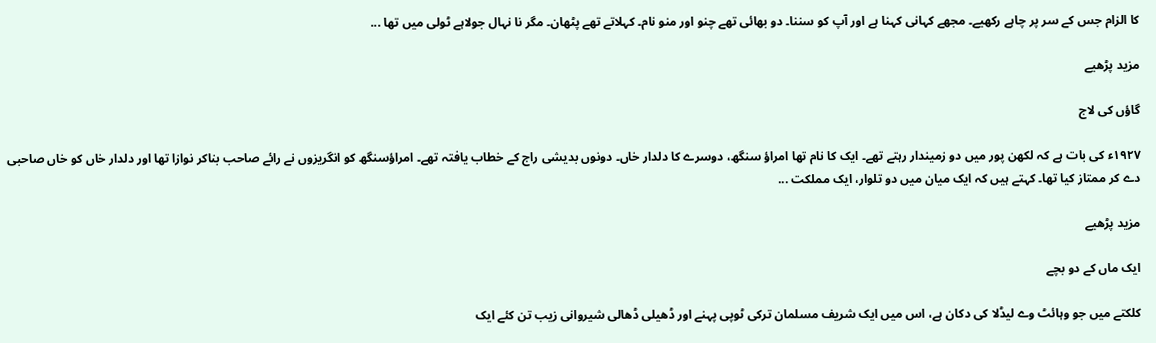کا الزام جس کے سر پر چاہے رکھیے۔ مجھے کہانی کہنا ہے اور آپ کو سننا۔ دو بھائی تھے چنو اور منو نام۔ کہلاتے تھے پٹھان۔ مگر نا نہال جولاہے ٹولی میں تھا ...

مزید پڑھیے

گاؤں کی لاج

۱۹۲۷ء کی بات ہے کہ لکھن پور میں دو زمیندار رہتے تھے۔ ایک کا نام تھا امراؤ سنگھ، دوسرے کا دلدار خاں۔ دونوں بدیشی راج کے خطاب یافتہ تھے۔ امراؤسنگھ کو انگریزوں نے رائے صاحب بناکر نوازا تھا اور دلدار خاں کو خاں صاحبی دے کر ممتاز کیا تھا۔ کہتے ہیں کہ ایک میان میں دو تلوار، ایک مملکت ...

مزید پڑھیے

ایک ماں کے دو بچے

کلکتے میں جو وہائٹ وے لیڈلا کی دکان ہے، اس میں ایک شریف مسلمان ترکی ٹوپی پہنے اور ڈھیلی ڈھالی شیروانی زیب تن کئے ایک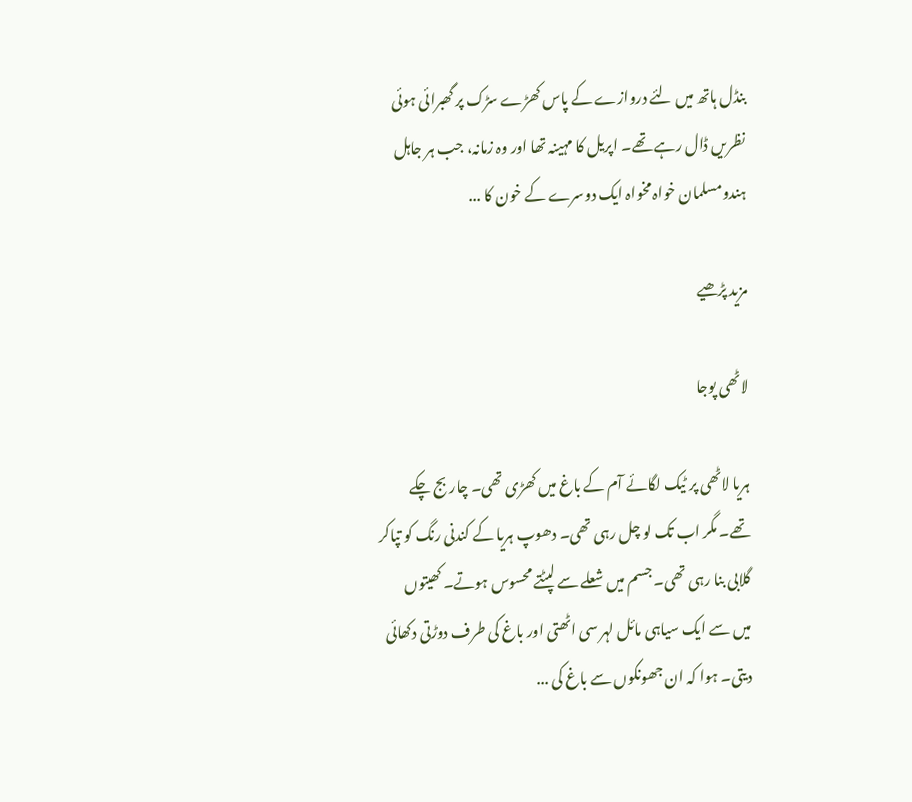بنڈل ہاتھ میں لئے دروازے کے پاس کھڑے سڑک پر گھبرائی ہوئی نظریں ڈال رہے تھے۔ اپریل کا مہینہ تھا اور وہ زمانہ، جب ہر جاہل ہندومسلمان خواہ مخواہ ایک دوسرے کے خون کا ...

مزید پڑھیے

لاٹھی پوجا

ہریا لاٹھی پر ٹیک لگائے آم کے باغ میں کھڑی تھی۔ چار بج چکے تھے۔ مگر اب تک لو چل رہی تھی۔ دھوپ ہریا کے کندنی رنگ کو تپاکر گلابی بنا رہی تھی۔ جسم میں شعلے سے لپٹتے محسوس ہوتے۔ کھیتوں میں سے ایک سیاہی مائل لہر سی اٹھتی اور باغ کی طرف دوڑتی دکھائی دیتی۔ ہوا کہ ان جھونکوں سے باغ کی ...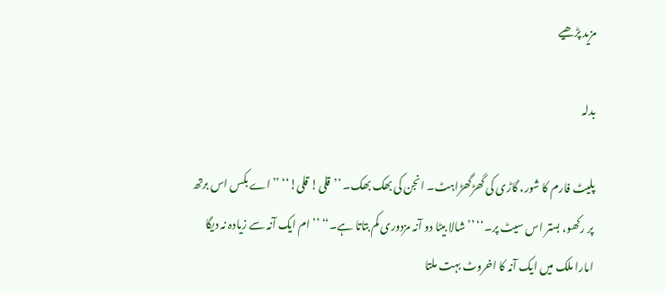مزید پڑھیے

بدلہ

پلیٹ فارم کا شور، گاڑی کی گھڑگھڑاہٹ۔ انجن کی بھک بھک۔ ’’قلی! قلی!‘‘ ’’اے بکس اس برتھ پر رکھو، بستر اس سیٹ پر۔‘‘ ’’شالا بیٹا دو آنہ مزدوری کم بتاتا ہے۔‘‘ ’’ام ایک آنہ سے زیادہ نہ دیگا امارا ملک میں ایک آنہ کا اخروٹ بہت ملتا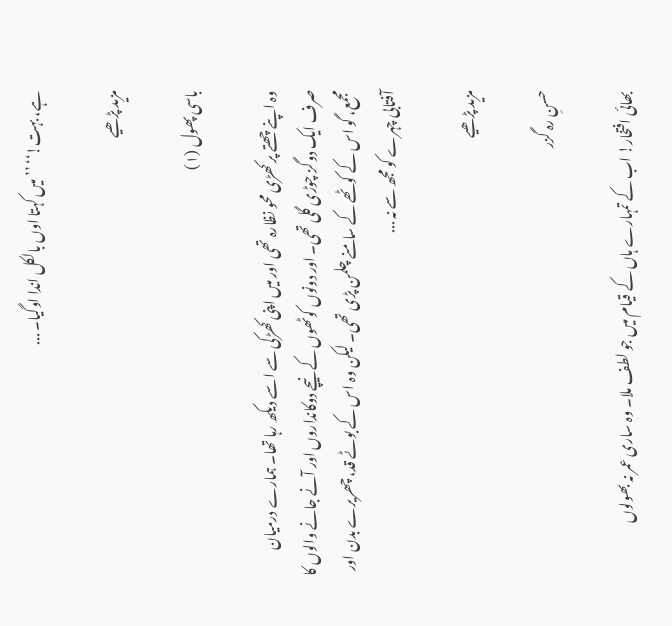ہے، بہت!‘‘ ’’میں کہتا اوں بالکل اندا اوگیا۔ ...

مزید پڑھیے

باسی پھول (۱)

وہ اپنے چھتے پر کھڑی محو نظارہ تھی اور میں اپنی کھڑکی سے اسے دیکھ رہا تھا۔ ہمارے درمیان صرف ایک دوگز چوڑی گلی تھی۔ اور دونوں کوٹھوں کے نیچے دوکانداروں اور آنے جانے والوں کا مجمع، گو اس کے کوٹھے کے سامنے چلمن پڑی تھی۔ لیکن وہ اس کے بوٹے قد، چھریرے بدن اور آفتابی چہرے کو مجھ سے نہ ...

مزید پڑھیے

حسنِ رہ گزر

بھائی افتخار! اب کے تمہارے ہاں کے قیام میں جو لطف ملا۔ وہ ساری عمر نہ بھولوں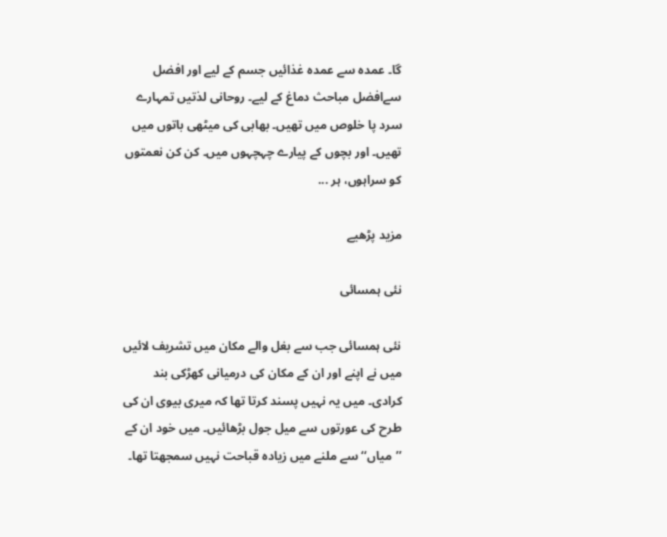گا۔ عمدہ سے عمدہ غذائیں جسم کے لیے اور افضل سےافضل مباحث دماغ کے لیے۔ روحانی لذتیں تمہارے سرد پا خلوص میں تھیں۔ بھابی کی میٹھی باتوں میں تھیں۔ اور بچوں کے پیارے چہچہوں میں۔ کن کن نعمتوں کو سراہوں، ہر ...

مزید پڑھیے

نئی ہمسائی

نئی ہمسائی جب سے بغل والے مکان میں تشریف لائیں میں نے اپنے اور ان کے مکان کی درمیانی کھڑکی بند کرادی۔ میں یہ نہیں پسند کرتا تھا کہ میری بیوی ان کی طرح کی عورتوں سے میل جول بڑھائیں۔ میں خود ان کے ’’میاں‘‘ سے ملنے میں زیادہ قباحت نہیں سمجھتا تھا۔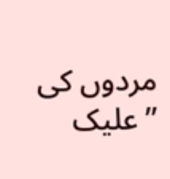مردوں کی ’’علیک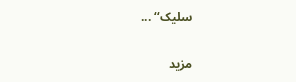سلیک‘‘ ...

مزید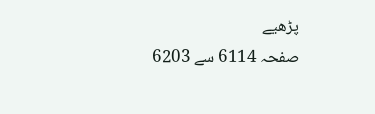پڑھیے
صفحہ 6114 سے 6203